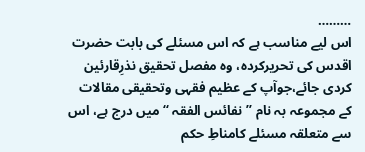………
اس لیے مناسب ہے کہ اس مسئلے کی بابت حضرت اقدس کی تحریرکردہ، وہ مفصل تحقیق نذرِقارئین کردی جائے،جوآپ کے عظیم فقہی وتحقیقی مقالات کے مجموعہ بہ نام ’’نفائس الفقہ ‘‘ میں درج ہے، اس سے متعلقہ مسئلے کامناطِ حکم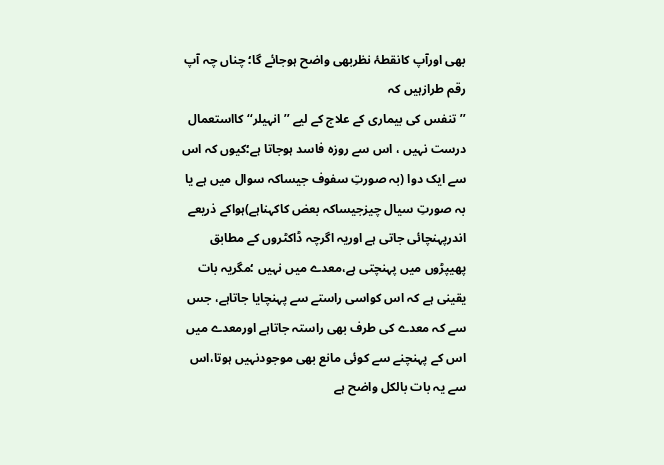بھی اورآپ کانقطۂ نظربھی واضح ہوجائے گا؛ چناں چہ آپ رقم طرازہیں کہ
’’ تنفس کی بیماری کے علاج کے لیے ’’ انہیلر‘‘ کااستعمال درست نہیں ، اس سے روزہ فاسد ہوجاتا ہے؛کیوں کہ اس سے ایک دوا (بہ صورتِ سفوف جیساکہ سوال میں ہے یا بہ صورتِ سیال چیزجیساکہ بعض کاکہناہے)ہواکے ذریعے اندرپہنچائی جاتی ہے اوریہ اگرچہ ڈاکٹروں کے مطابق پھیپڑوں میں پہنچتی ہے،معدے میں نہیں ؛مگریہ بات یقینی ہے کہ اس کواسی راستے سے پہنچایا جاتاہے، جس سے کہ معدے کی طرف بھی راستہ جاتاہے اورمعدے میں اس کے پہنچنے سے کوئی مانع بھی موجودنہیں ہوتا،اس سے یہ بات بالکل واضح ہے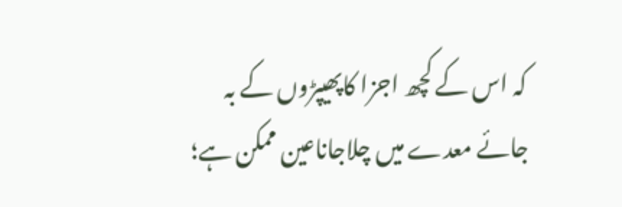کہ اس کے کچھ اجزا کاپھیپڑوں کے بہ جائے معدے میں چلاجاناعین ممکن ہے؛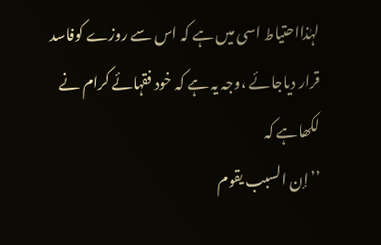لہٰذااحتیاط اسی میں ہے کہ اس سے روزے کوفاسد قرار دیاجائے ،وجہ یہ ہے کہ خود فقہائے کرام نے لکھاہے کہ
’’إن السبب یقوم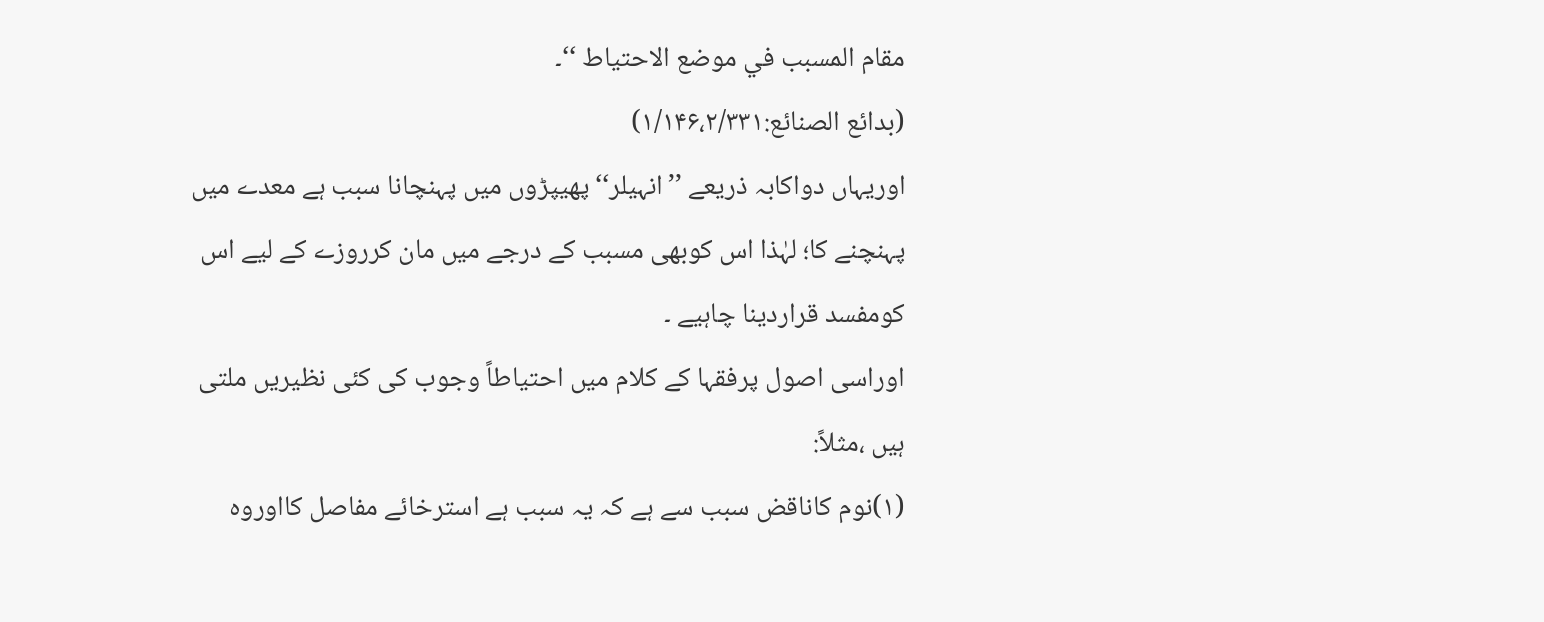مقام المسبب في موضع الاحتیاط ‘‘۔
(بدائع الصنائع:۱/۱۴۶،۲/۳۳۱)
اوریہاں دواکابہ ذریعے ’’انہیلر‘‘پھیپڑوں میں پہنچانا سبب ہے معدے میں پہنچنے کا؛ لہٰذا اس کوبھی مسبب کے درجے میں مان کرروزے کے لیے اس کومفسد قراردینا چاہیے ۔
اوراسی اصول پرفقہا کے کلام میں احتیاطاً وجوب کی کئی نظیریں ملتی ہیں ،مثلاً:
(۱)نوم کاناقض سبب سے ہے کہ یہ سبب ہے استرخائے مفاصل کااوروہ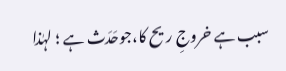سبب ہے خروجِ ریح کا،جوحَدَث ہے ؛ لہٰذا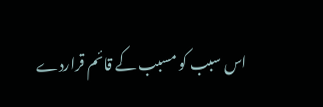اس سبب کو مسبب کے قائم قراردے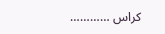کراس …………